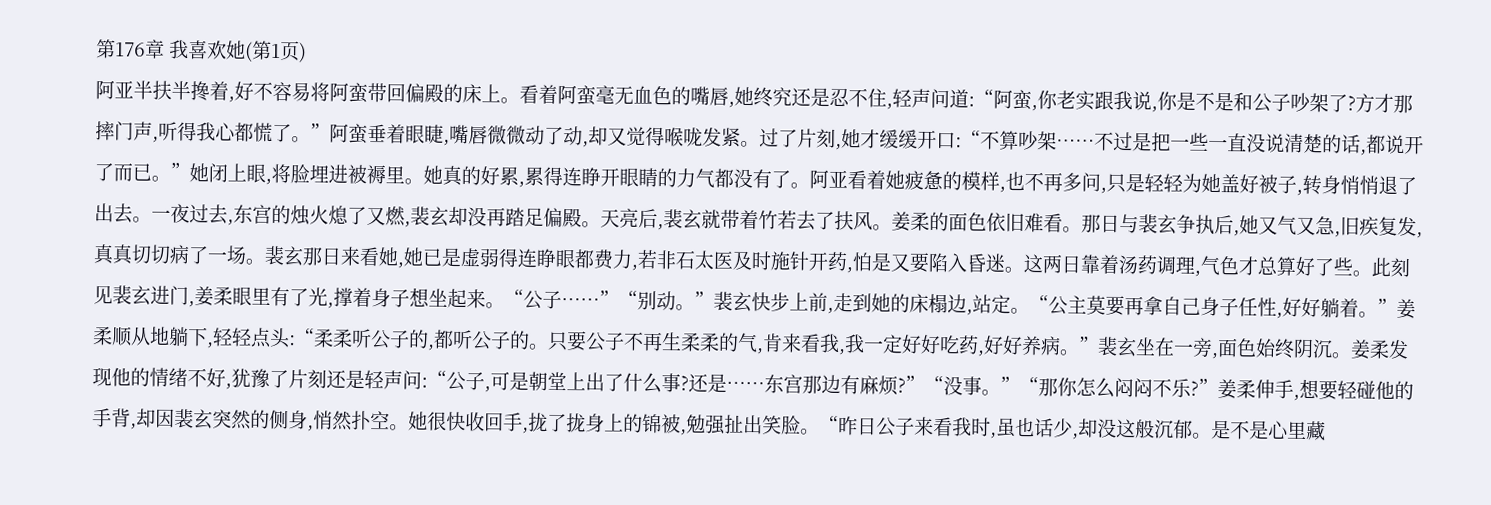第176章 我喜欢她(第1页)
阿亚半扶半搀着,好不容易将阿蛮带回偏殿的床上。看着阿蛮毫无血色的嘴唇,她终究还是忍不住,轻声问道:“阿蛮,你老实跟我说,你是不是和公子吵架了?方才那摔门声,听得我心都慌了。”阿蛮垂着眼睫,嘴唇微微动了动,却又觉得喉咙发紧。过了片刻,她才缓缓开口:“不算吵架……不过是把一些一直没说清楚的话,都说开了而已。”她闭上眼,将脸埋进被褥里。她真的好累,累得连睁开眼睛的力气都没有了。阿亚看着她疲惫的模样,也不再多问,只是轻轻为她盖好被子,转身悄悄退了出去。一夜过去,东宫的烛火熄了又燃,裴玄却没再踏足偏殿。天亮后,裴玄就带着竹若去了扶风。姜柔的面色依旧难看。那日与裴玄争执后,她又气又急,旧疾复发,真真切切病了一场。裴玄那日来看她,她已是虚弱得连睁眼都费力,若非石太医及时施针开药,怕是又要陷入昏迷。这两日靠着汤药调理,气色才总算好了些。此刻见裴玄进门,姜柔眼里有了光,撑着身子想坐起来。“公子……”“别动。”裴玄快步上前,走到她的床榻边,站定。“公主莫要再拿自己身子任性,好好躺着。”姜柔顺从地躺下,轻轻点头:“柔柔听公子的,都听公子的。只要公子不再生柔柔的气,肯来看我,我一定好好吃药,好好养病。”裴玄坐在一旁,面色始终阴沉。姜柔发现他的情绪不好,犹豫了片刻还是轻声问:“公子,可是朝堂上出了什么事?还是……东宫那边有麻烦?”“没事。”“那你怎么闷闷不乐?”姜柔伸手,想要轻碰他的手背,却因裴玄突然的侧身,悄然扑空。她很快收回手,拢了拢身上的锦被,勉强扯出笑脸。“昨日公子来看我时,虽也话少,却没这般沉郁。是不是心里藏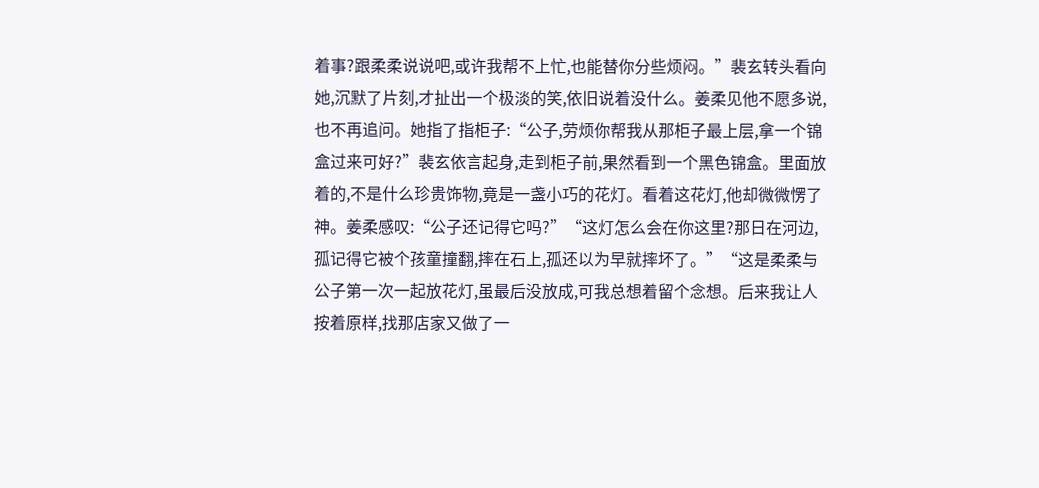着事?跟柔柔说说吧,或许我帮不上忙,也能替你分些烦闷。”裴玄转头看向她,沉默了片刻,才扯出一个极淡的笑,依旧说着没什么。姜柔见他不愿多说,也不再追问。她指了指柜子:“公子,劳烦你帮我从那柜子最上层,拿一个锦盒过来可好?”裴玄依言起身,走到柜子前,果然看到一个黑色锦盒。里面放着的,不是什么珍贵饰物,竟是一盏小巧的花灯。看着这花灯,他却微微愣了神。姜柔感叹:“公子还记得它吗?”“这灯怎么会在你这里?那日在河边,孤记得它被个孩童撞翻,摔在石上,孤还以为早就摔坏了。”“这是柔柔与公子第一次一起放花灯,虽最后没放成,可我总想着留个念想。后来我让人按着原样,找那店家又做了一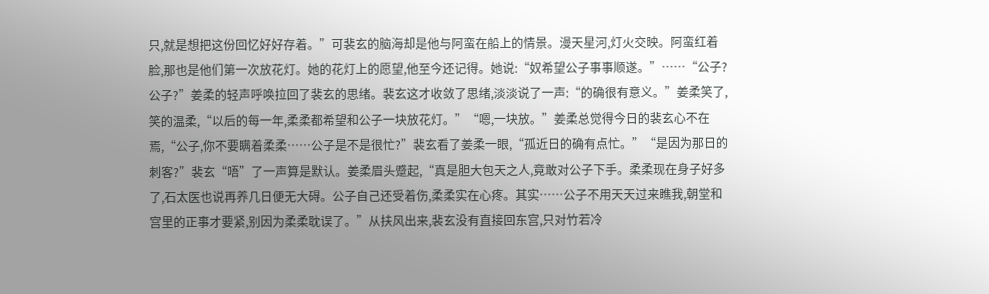只,就是想把这份回忆好好存着。”可裴玄的脑海却是他与阿蛮在船上的情景。漫天星河,灯火交映。阿蛮红着脸,那也是他们第一次放花灯。她的花灯上的愿望,他至今还记得。她说:“奴希望公子事事顺遂。”……“公子?公子?”姜柔的轻声呼唤拉回了裴玄的思绪。裴玄这才收敛了思绪,淡淡说了一声:“的确很有意义。”姜柔笑了,笑的温柔,“以后的每一年,柔柔都希望和公子一块放花灯。”“嗯,一块放。”姜柔总觉得今日的裴玄心不在焉,“公子,你不要瞒着柔柔……公子是不是很忙?”裴玄看了姜柔一眼,“孤近日的确有点忙。”“是因为那日的刺客?”裴玄“唔”了一声算是默认。姜柔眉头蹙起,“真是胆大包天之人,竟敢对公子下手。柔柔现在身子好多了,石太医也说再养几日便无大碍。公子自己还受着伤,柔柔实在心疼。其实……公子不用天天过来瞧我,朝堂和宫里的正事才要紧,别因为柔柔耽误了。”从扶风出来,裴玄没有直接回东宫,只对竹若冷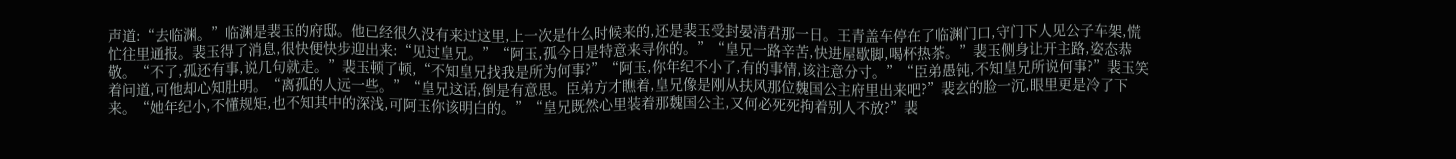声道:“去临渊。”临渊是裴玉的府邸。他已经很久没有来过这里,上一次是什么时候来的,还是裴玉受封晏清君那一日。王青盖车停在了临渊门口,守门下人见公子车架,慌忙往里通报。裴玉得了消息,很快便快步迎出来:“见过皇兄。”“阿玉,孤今日是特意来寻你的。”“皇兄一路辛苦,快进屋歇脚,喝杯热茶。”裴玉侧身让开主路,姿态恭敬。“不了,孤还有事,说几句就走。”裴玉顿了顿,“不知皇兄找我是所为何事?”“阿玉,你年纪不小了,有的事情,该注意分寸。”“臣弟愚钝,不知皇兄所说何事?”裴玉笑着问道,可他却心知肚明。“离孤的人远一些。”“皇兄这话,倒是有意思。臣弟方才瞧着,皇兄像是刚从扶风那位魏国公主府里出来吧?”裴玄的脸一沉,眼里更是冷了下来。“她年纪小,不懂规矩,也不知其中的深浅,可阿玉你该明白的。”“皇兄既然心里装着那魏国公主,又何必死死拘着别人不放?”裴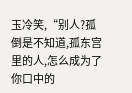玉冷笑,“别人?孤倒是不知道,孤东宫里的人,怎么成为了你口中的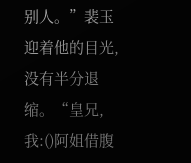别人。”裴玉迎着他的目光,没有半分退缩。“皇兄,我:()阿姐借腹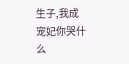生子,我成宠妃你哭什么